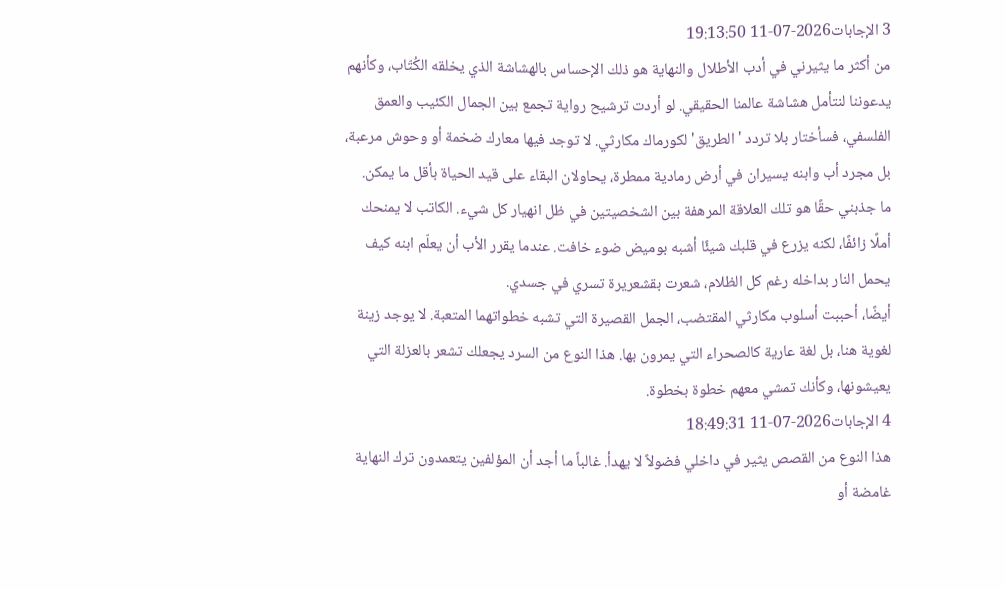3 الإجابات2026-07-11 19:13:50
من أكثر ما يثيرني في أدب الأطلال والنهاية هو ذلك الإحساس بالهشاشة الذي يخلقه الكُتّاب، وكأنهم يدعوننا لنتأمل هشاشة عالمنا الحقيقي. لو أردت ترشيح رواية تجمع بين الجمال الكئيب والعمق الفلسفي، فسأختار بلا تردد 'الطريق' لكورماك مكارثي. لا توجد فيها معارك ضخمة أو وحوش مرعبة، بل مجرد أب وابنه يسيران في أرض رمادية ممطرة، يحاولان البقاء على قيد الحياة بأقل ما يمكن.
ما جذبني حقًا هو تلك العلاقة المرهفة بين الشخصيتين في ظل انهيار كل شيء. الكاتب لا يمنحك أملًا زائفًا، لكنه يزرع في قلبك شيئًا أشبه بوميض ضوء خافت. عندما يقرر الأب أن يعلّم ابنه كيف يحمل النار بداخله رغم كل الظلام، شعرت بقشعريرة تسري في جسدي.
أيضًا، أحببت أسلوب مكارثي المقتضب، الجمل القصيرة التي تشبه خطواتهما المتعبة. لا يوجد زينة لغوية هنا، بل لغة عارية كالصحراء التي يمرون بها. هذا النوع من السرد يجعلك تشعر بالعزلة التي يعيشونها، وكأنك تمشي معهم خطوة بخطوة.
4 الإجابات2026-07-11 18:49:31
هذا النوع من القصص يثير في داخلي فضولاً لا يهدأ. غالباً ما أجد أن المؤلفين يتعمدون ترك النهاية غامضة أو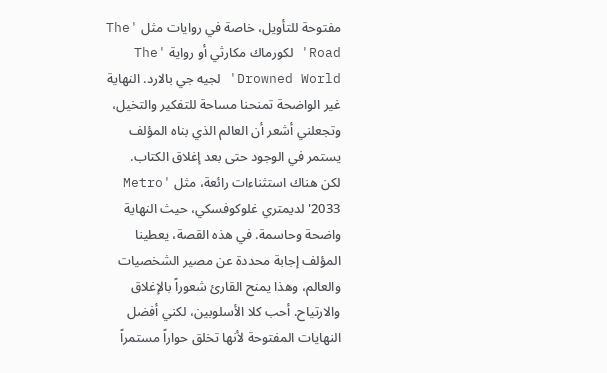مفتوحة للتأويل، خاصة في روايات مثل 'The Road' لكورماك مكارثي أو رواية 'The Drowned World' لجيه جي بالارد. النهاية غير الواضحة تمنحنا مساحة للتفكير والتخيل، وتجعلني أشعر أن العالم الذي بناه المؤلف يستمر في الوجود حتى بعد إغلاق الكتاب.
لكن هناك استثناءات رائعة، مثل 'Metro 2033' لديمتري غلوكوفسكي، حيث النهاية واضحة وحاسمة. في هذه القصة، يعطينا المؤلف إجابة محددة عن مصير الشخصيات والعالم، وهذا يمنح القارئ شعوراً بالإغلاق والارتياح. أحب كلا الأسلوبين، لكني أفضل النهايات المفتوحة لأنها تخلق حواراً مستمراً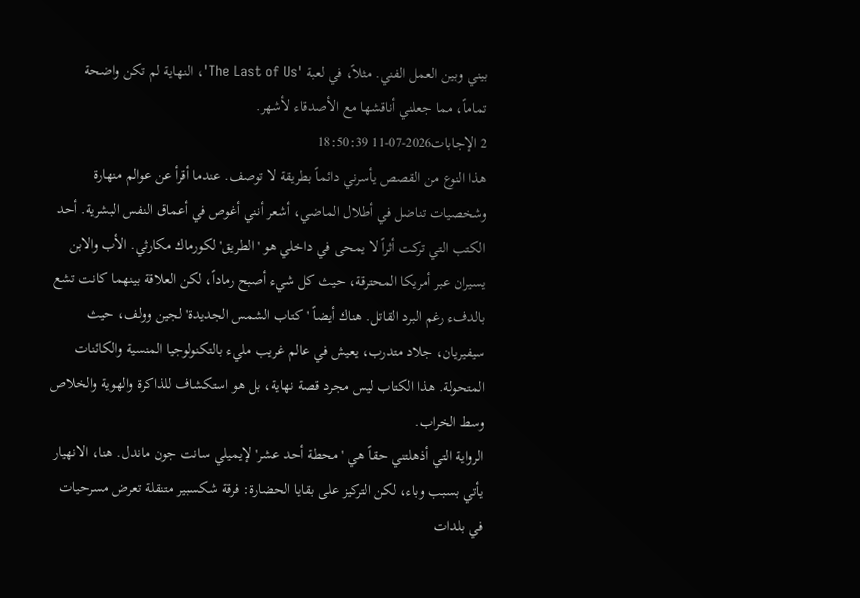بيني وبين العمل الفني. مثلاً، في لعبة 'The Last of Us'، النهاية لم تكن واضحة تماماً، مما جعلني أناقشها مع الأصدقاء لأشهر.
2 الإجابات2026-07-11 18:50:39
هذا النوع من القصص يأسرني دائماً بطريقة لا توصف. عندما أقرأ عن عوالم منهارة وشخصيات تناضل في أطلال الماضي، أشعر أنني أغوص في أعماق النفس البشرية. أحد الكتب التي تركت أثراً لا يمحى في داخلي هو 'الطريق' لكورماك مكارثي. الأب والابن يسيران عبر أمريكا المحترقة، حيث كل شيء أصبح رماداً، لكن العلاقة بينهما كانت تشع بالدفء رغم البرد القاتل. هناك أيضاً 'كتاب الشمس الجديدة' لجين وولف، حيث سيفيريان، جلاد متدرب، يعيش في عالم غريب مليء بالتكنولوجيا المنسية والكائنات المتحولة. هذا الكتاب ليس مجرد قصة نهاية، بل هو استكشاف للذاكرة والهوية والخلاص وسط الخراب.
الرواية التي أذهلتني حقاً هي 'محطة أحد عشر' لإيميلي سانت جون ماندل. هنا، الانهيار يأتي بسبب وباء، لكن التركيز على بقايا الحضارة: فرقة شكسبير متنقلة تعرض مسرحيات في بلدات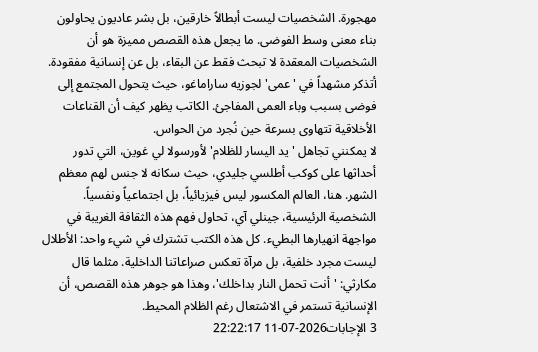مهجورة. الشخصيات ليست أبطالاً خارقين، بل بشر عاديون يحاولون بناء معنى وسط الفوضى. ما يجعل هذه القصص مميزة هو أن الشخصيات المعقدة لا تبحث فقط عن البقاء، بل عن إنسانية مفقودة. أتذكر مشهداً في 'عمى' لجوزيه ساراماغو، حيث يتحول المجتمع إلى فوضى بسبب وباء العمى المفاجئ. الكاتب يظهر كيف أن القناعات الأخلاقية تتهاوى بسرعة حين نُجرد من الحواس.
لا يمكنني تجاهل 'يد اليسار للظلام' لأورسولا لي غوين، التي تدور أحداثها على كوكب أطلسي جليدي، حيث سكانه لا جنس لهم معظم الشهر. هنا، العالم المكسور ليس فيزيائياً، بل اجتماعياً ونفسياً. الشخصية الرئيسية، جينلي آي، تحاول فهم هذه الثقافة الغريبة في مواجهة انهيارها البطيء. كل هذه الكتب تشترك في شيء واحد: الأطلال ليست مجرد خلفية، بل مرآة تعكس صراعاتنا الداخلية. مثلما قال مكارثي: 'أنت تحمل النار بداخلك'، وهذا هو جوهر هذه القصص، أن الإنسانية تستمر في الاشتعال رغم الظلام المحيط.
3 الإجابات2026-07-11 22:22:17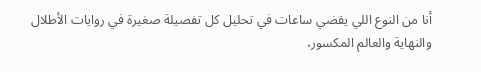أنا من النوع اللي يقضي ساعات في تحليل كل تفصيلة صغيرة في روايات الأطلال والنهاية والعالم المكسور،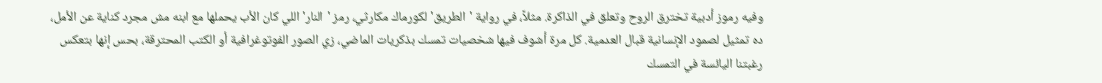وفيه رموز أدبية تخترق الروح وتعلق في الذاكرة. مثلاً، في رواية 'الطريق' لكورماك مكارثي، رمز 'النار' اللي كان الأب يحملها مع ابنه مش مجرد كناية عن الأمل، ده تمثيل لصمود الإنسانية قبال العدمية. كل مرة أشوف فيها شخصيات تمسك بذكريات الماضي، زي الصور الفوتوغرافية أو الكتب المحترقة، بحس إنها بتعكس رغبتنا اليائسة في التمسك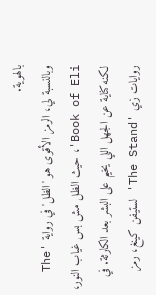بالهوية.
وبالنسبة لي، الرمز الأقوى هو 'الظل' في رواية 'The Book of Eli'، حيث الظل مش بس غياب النور، لكنه كناية عن الجهل اللي يخيم على البشر بعد الكارثة. في روايات زي 'The Stand' لستيفن كينغ، رمز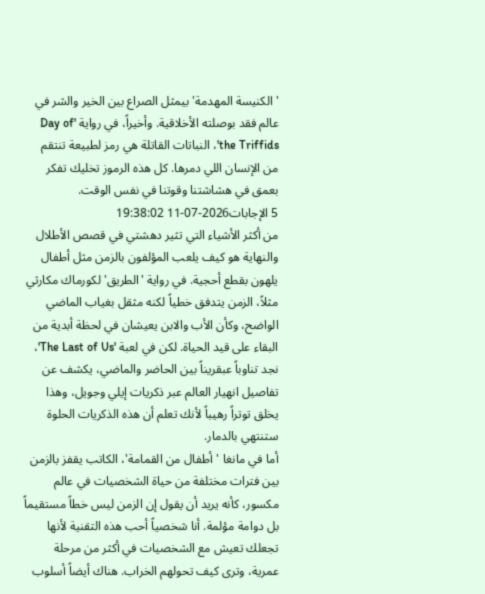'الكنيسة المهدمة' بيمثل الصراع بين الخير والشر في عالم فقد بوصلته الأخلاقية. وأخيراً، في رواية 'Day of the Triffids'، النباتات القاتلة هي رمز لطبيعة تنتقم من الإنسان اللي دمرها. كل هذه الرموز تخليك تفكر بعمق في هشاشتنا وقوتنا في نفس الوقت.
5 الإجابات2026-07-11 19:38:02
من أكثر الأشياء التي تثير دهشتي في قصص الأطلال والنهاية هو كيف يلعب المؤلفون بالزمن مثل أطفال يلهون بقطع أحجية. في رواية 'الطريق' لكورماك مكارثي مثلاً، الزمن يتدفق خطياً لكنه مثقل بغياب الماضي الواضح، وكأن الأب والابن يعيشان في لحظة أبدية من البقاء على قيد الحياة. لكن في لعبة 'The Last of Us'، نجد تناوباً عبقريناً بين الحاضر والماضي، يكشف عن تفاصيل انهيار العالم عبر ذكريات إيلي وجويل، وهذا يخلق توتراً رهيباً لأنك تعلم أن هذه الذكريات الحلوة ستنتهي بالدمار.
أما في مانغا 'أطفال من القمامة'، الكاتب يقفز بالزمن بين فترات مختلفة من حياة الشخصيات في عالم مكسور، كأنه يريد أن يقول إن الزمن ليس خطاً مستقيماً بل دوامة مؤلمة. أنا شخصياً أحب هذه التقنية لأنها تجعلك تعيش مع الشخصيات في أكثر من مرحلة عمرية، وترى كيف تحولهم الخراب. هناك أيضاً أسلوب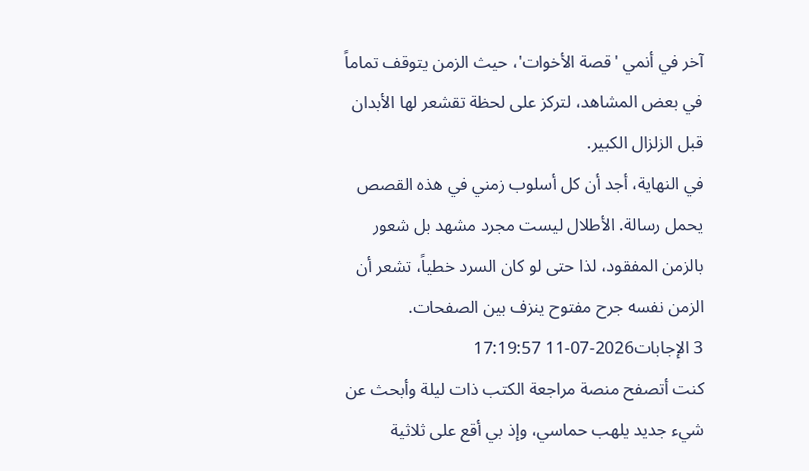آخر في أنمي 'قصة الأخوات'، حيث الزمن يتوقف تماماً في بعض المشاهد، لتركز على لحظة تقشعر لها الأبدان قبل الزلزال الكبير.
في النهاية، أجد أن كل أسلوب زمني في هذه القصص يحمل رسالة. الأطلال ليست مجرد مشهد بل شعور بالزمن المفقود، لذا حتى لو كان السرد خطياً، تشعر أن الزمن نفسه جرح مفتوح ينزف بين الصفحات.
3 الإجابات2026-07-11 17:19:57
كنت أتصفح منصة مراجعة الكتب ذات ليلة وأبحث عن شيء جديد يلهب حماسي، وإذ بي أقع على ثلاثية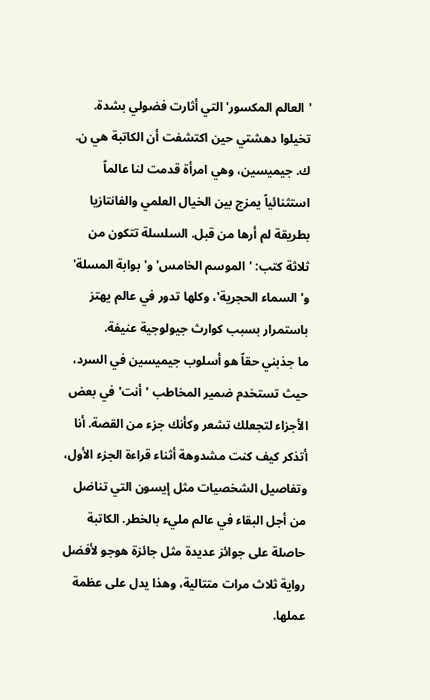'العالم المكسور' التي أثارت فضولي بشدة. تخيلوا دهشتي حين اكتشفت أن الكاتبة هي ن. ك. جيميسين، وهي امرأة قدمت لنا عالماً استثنائياً يمزج بين الخيال العلمي والفانتازيا بطريقة لم أرها من قبل. السلسلة تتكون من ثلاثة كتب: 'الموسم الخامس' و'بوابة المسلة' و'السماء الحجرية'، وكلها تدور في عالم يهتز باستمرار بسبب كوارث جيولوجية عنيفة.
ما جذبني حقاً هو أسلوب جيميسين في السرد، حيث تستخدم ضمير المخاطب 'أنت' في بعض الأجزاء لتجعلك تشعر وكأنك جزء من القصة. أنا أتذكر كيف كنت مشدوهة أثناء قراءة الجزء الأول، وتفاصيل الشخصيات مثل إيسون التي تناضل من أجل البقاء في عالم مليء بالخطر. الكاتبة حاصلة على جوائز عديدة مثل جائزة هوجو لأفضل رواية ثلاث مرات متتالية، وهذا يدل على عظمة عملها.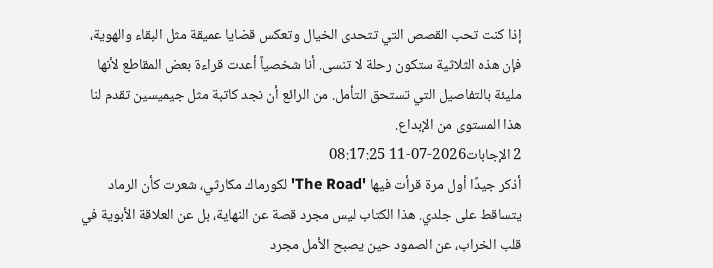إذا كنت تحب القصص التي تتحدى الخيال وتعكس قضايا عميقة مثل البقاء والهوية، فإن هذه الثلاثية ستكون رحلة لا تنسى. أنا شخصياً أعدت قراءة بعض المقاطع لأنها مليئة بالتفاصيل التي تستحق التأمل. من الرائع أن نجد كاتبة مثل جيميسين تقدم لنا هذا المستوى من الإبداع.
2 الإجابات2026-07-11 08:17:25
أذكر جيدًا أول مرة قرأت فيها 'The Road' لكورماك مكارثي، شعرت كأن الرماد يتساقط على جلدي. هذا الكتاب ليس مجرد قصة عن النهاية، بل عن العلاقة الأبوية في قلب الخراب، عن الصمود حين يصبح الأمل مجرد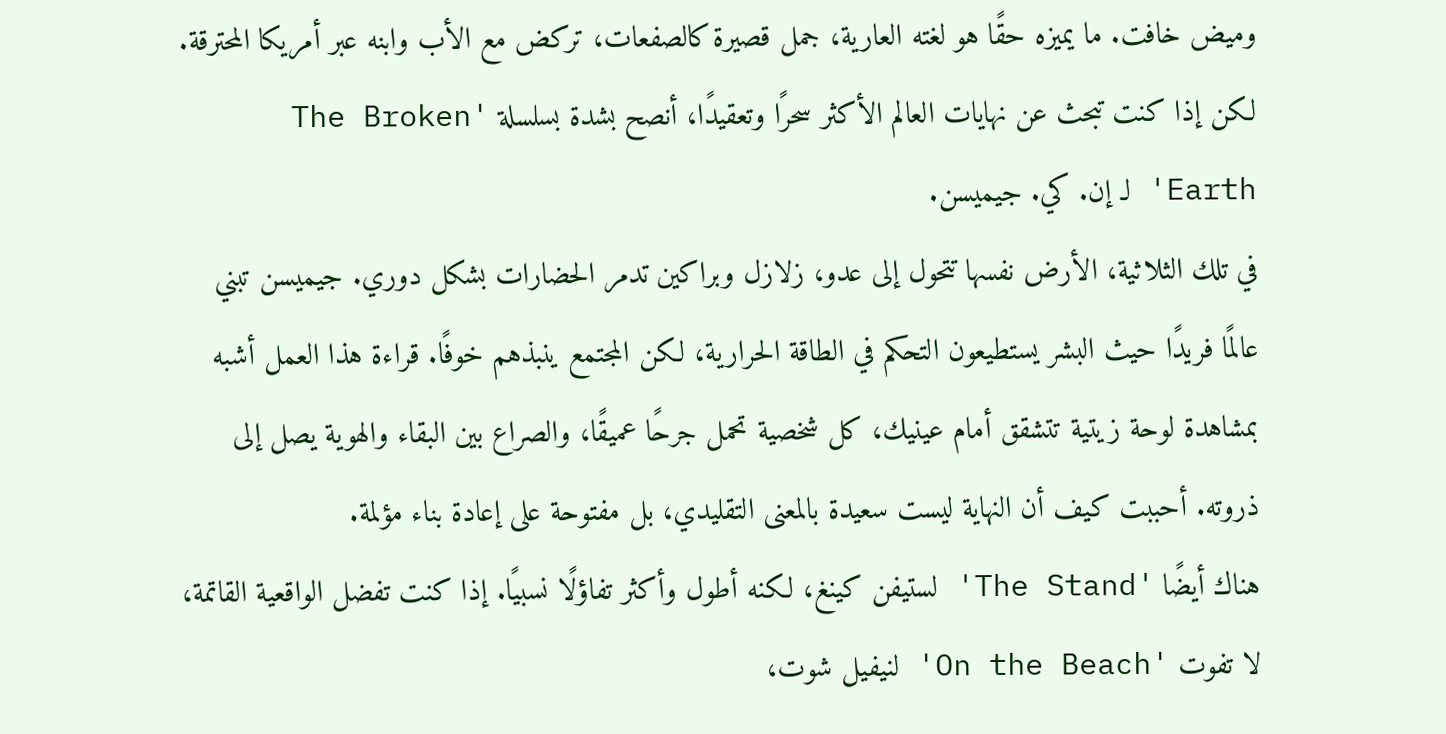وميض خافت. ما يميزه حقًا هو لغته العارية، جمل قصيرة كالصفعات، تركض مع الأب وابنه عبر أمريكا المحترقة. لكن إذا كنت تبحث عن نهايات العالم الأكثر سحرًا وتعقيدًا، أنصح بشدة بسلسلة 'The Broken Earth' لـ إن. كي. جيميسن.
في تلك الثلاثية، الأرض نفسها تتحول إلى عدو، زلازل وبراكين تدمر الحضارات بشكل دوري. جيميسن تبني عالمًا فريدًا حيث البشر يستطيعون التحكم في الطاقة الحرارية، لكن المجتمع ينبذهم خوفًا. قراءة هذا العمل أشبه بمشاهدة لوحة زيتية تتشقق أمام عينيك، كل شخصية تحمل جرحًا عميقًا، والصراع بين البقاء والهوية يصل إلى ذروته. أحببت كيف أن النهاية ليست سعيدة بالمعنى التقليدي، بل مفتوحة على إعادة بناء مؤلمة.
هناك أيضًا 'The Stand' لستيفن كينغ، لكنه أطول وأكثر تفاؤلًا نسبيًا. إذا كنت تفضل الواقعية القاتمة، لا تفوت 'On the Beach' لنيفيل شوت،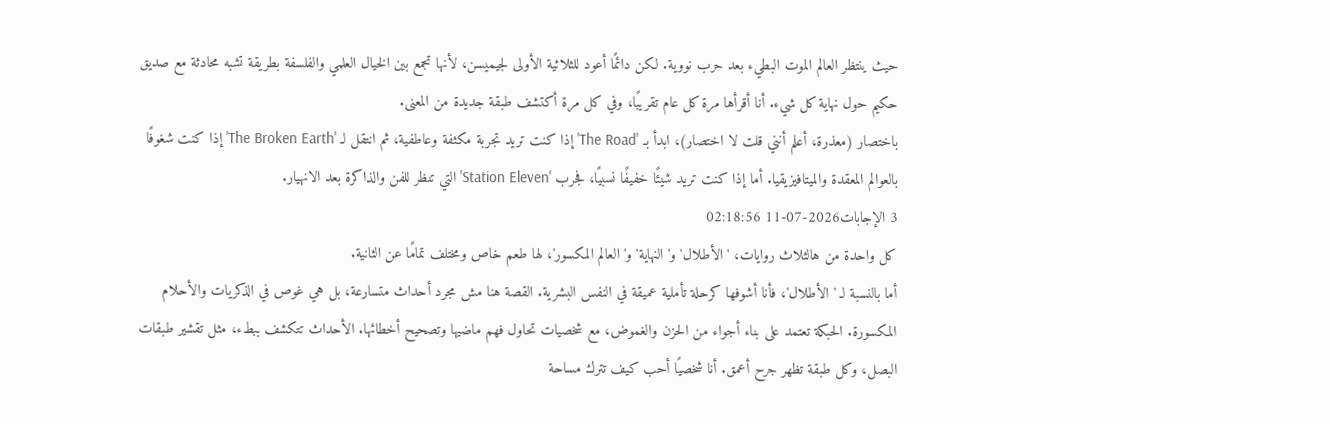حيث ينتظر العالم الموت البطيء بعد حرب نووية. لكن دائمًا أعود للثلاثية الأولى لجيميسن، لأنها تجمع بين الخيال العلمي والفلسفة بطريقة تشبه محادثة مع صديق حكيم حول نهاية كل شيء. أنا أقرأها مرة كل عام تقريبًا، وفي كل مرة أكتشف طبقة جديدة من المعنى.
باختصار (معذرة، أعلم أنني قلت لا اختصار)، ابدأ بـ 'The Road' إذا كنت تريد تجربة مكثفة وعاطفية، ثم انتقل لـ 'The Broken Earth' إذا كنت شغوفًا بالعوالم المعقدة والميتافيزيقيا. أما إذا كنت تريد شيئًا خفيفًا نسبيًا، فجرب 'Station Eleven' التي تنظر للفن والذاكرة بعد الانهيار.
3 الإجابات2026-07-11 02:18:56
كل واحدة من هالثلاث روايات، 'الأطلال' و'النهاية' و'العالم المكسور'، لها طعم خاص ومختلف تمامًا عن الثانية.
أما بالنسبة لـ 'الأطلال'، فأنا أشوفها كرحلة تأملية عميقة في النفس البشرية. القصة هنا مش مجرد أحداث متسارعة، بل هي غوص في الذكريات والأحلام المكسورة. الحبكة تعتمد على بناء أجواء من الحزن والغموض، مع شخصيات تحاول فهم ماضيها وتصحيح أخطائها. الأحداث تتكشف ببطء، مثل تقشير طبقات البصل، وكل طبقة تظهر جرح أعمق. أنا شخصيًا أحب كيف تترك مساحة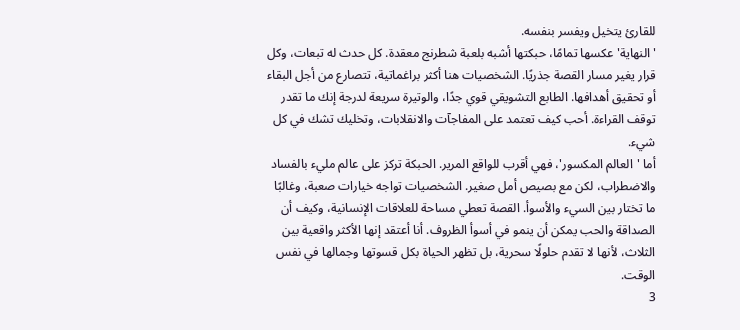للقارئ يتخيل ويفسر بنفسه.
'النهاية' عكسها تمامًا، حبكتها أشبه بلعبة شطرنج معقدة. كل حدث له تبعات، وكل قرار يغير مسار القصة جذريًا. الشخصيات هنا أكثر براغماتية، تتصارع من أجل البقاء أو تحقيق أهدافها. الطابع التشويقي قوي جدًا، والوتيرة سريعة لدرجة إنك ما تقدر توقف القراءة. أحب كيف تعتمد على المفاجآت والانقلابات، وتخليك تشك في كل شيء.
أما 'العالم المكسور'، فهي أقرب للواقع المرير. الحبكة تركز على عالم مليء بالفساد والاضطراب، لكن مع بصيص أمل صغير. الشخصيات تواجه خيارات صعبة، وغالبًا ما تختار بين السيء والأسوأ. القصة تعطي مساحة للعلاقات الإنسانية، وكيف أن الصداقة والحب يمكن أن ينمو في أسوأ الظروف. أنا أعتقد إنها الأكثر واقعية بين الثلاث، لأنها لا تقدم حلولًا سحرية، بل تظهر الحياة بكل قسوتها وجمالها في نفس الوقت.
3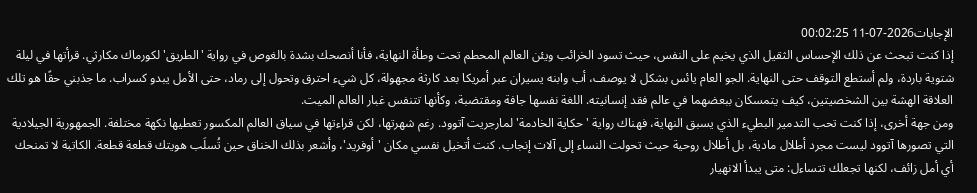الإجابات2026-07-11 00:02:25
إذا كنت تبحث عن ذلك الإحساس الثقيل الذي يخيم على النفس، حيث تسود الخرائب ويئن العالم المحطم تحت وطأة النهاية، فأنا أنصحك بشدة بالغوص في رواية 'الطريق' لكورماك مكارثي. قرأتها في ليلة شتوية باردة، ولم أستطع التوقف حتى النهاية. الجو العام يائس بشكل لا يوصف، أب وابنه يسيران عبر أمريكا بعد كارثة مجهولة، كل شيء احترق وتحول إلى رماد، حتى الأمل يبدو كسراب. ما جذبني حقًا هو تلك العلاقة الهشة بين الشخصيتين، كيف يتمسكان ببعضهما في عالم فقد إنسانيته. اللغة نفسها جافة ومقتضبة، وكأنها تتنفس غبار العالم الميت.
ومن جهة أخرى، إذا كنت تحب التدمير البطيء الذي يسبق النهاية، فهناك رواية 'حكاية الخادمة' لمارجريت آتوود. رغم شهرتها، لكن قراءتها في سياق العالم المكسور تعطيها نكهة مختلفة. الجمهورية الجيلادية التي تصورها آتوود ليست مجرد أطلال مادية، بل أطلال روحية حيث تحولت النساء إلى آلات إنجاب. كنت أتخيل نفسي مكان 'أوفريد'، وأشعر بذلك الخناق حين تُسلَب هويتك قطعة قطعة. الكاتبة لا تمنحك أي أمل زائف، لكنها تجعلك تتساءل: متى يبدأ الانهيار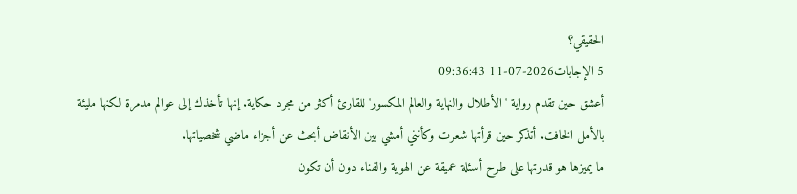الحقيقي؟
5 الإجابات2026-07-11 09:36:43
أعشق حين تقدم رواية 'الأطلال والنهاية والعالم المكسور' للقارئ أكثر من مجرد حكاية. إنها تأخذك إلى عوالم مدمرة لكنها مليئة بالأمل الخافت. أتذكر حين قرأتها شعرت وكأنني أمشي بين الأنقاض أبحث عن أجزاء ماضي شخصياتها.
ما يميزها هو قدرتها على طرح أسئلة عميقة عن الهوية والفناء دون أن تكون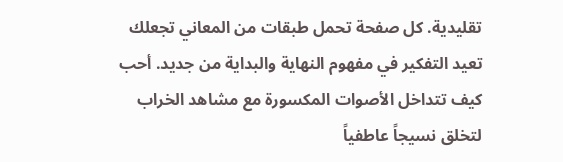تقليدية. كل صفحة تحمل طبقات من المعاني تجعلك تعيد التفكير في مفهوم النهاية والبداية من جديد. أحب كيف تتداخل الأصوات المكسورة مع مشاهد الخراب لتخلق نسيجاً عاطفياً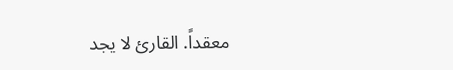معقداً. القارئ لا يجد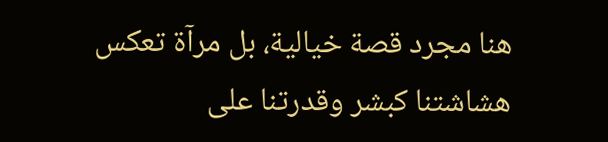هنا مجرد قصة خيالية، بل مرآة تعكس هشاشتنا كبشر وقدرتنا على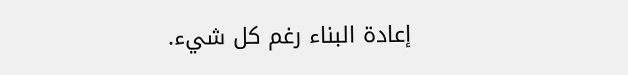إعادة البناء رغم كل شيء.